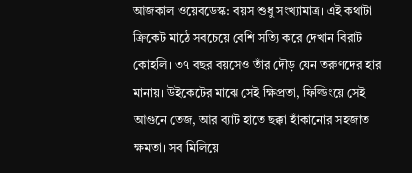আজকাল ওয়েবডেস্ক: বয়স শুধু সংখ্যামাত্র। এই কথাটা ক্রিকেট মাঠে সবচেয়ে বেশি সত্যি করে দেখান বিরাট কোহলি। ৩৭ বছর বয়সেও তাঁর দৌড় যেন তরুণদের হার মানায়। উইকেটের মাঝে সেই ক্ষিপ্রতা, ফিল্ডিংয়ে সেই আগুনে তেজ, আর ব্যাট হাতে ছক্কা হাঁকানোর সহজাত ক্ষমতা। সব মিলিয়ে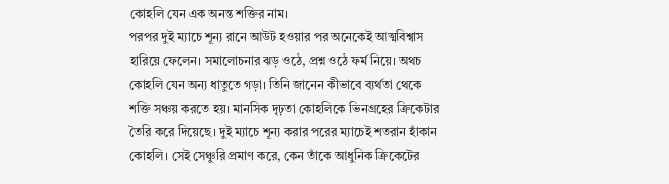কোহলি যেন এক অনন্ত শক্তির নাম।
পরপর দুই ম্যাচে শূন্য রানে আউট হওয়ার পর অনেকেই আত্মবিশ্বাস হারিয়ে ফেলেন। সমালোচনার ঝড় ওঠে, প্রশ্ন ওঠে ফর্ম নিয়ে। অথচ কোহলি যেন অন্য ধাতুতে গড়া। তিনি জানেন কীভাবে ব্যর্থতা থেকে শক্তি সঞ্চয় করতে হয়। মানসিক দৃঢ়তা কোহলিকে ভিনগ্রহের ক্রিকেটার তৈরি করে দিয়েছে। দুই ম্যাচে শূন্য করার পরের ম্যাচেই শতরান হাঁকান কোহলি। সেই সেঞ্চুরি প্রমাণ করে, কেন তাঁকে আধুনিক ক্রিকেটের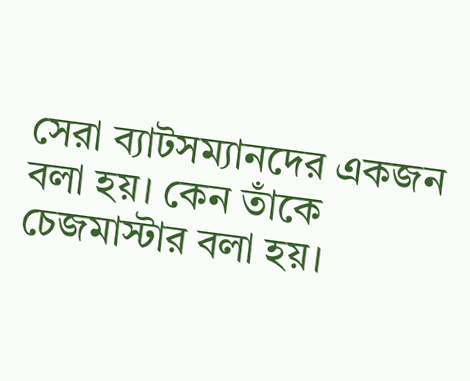সেরা ব্যাটসম্যানদের একজন বলা হয়। কেন তাঁকে চেজমাস্টার বলা হয়।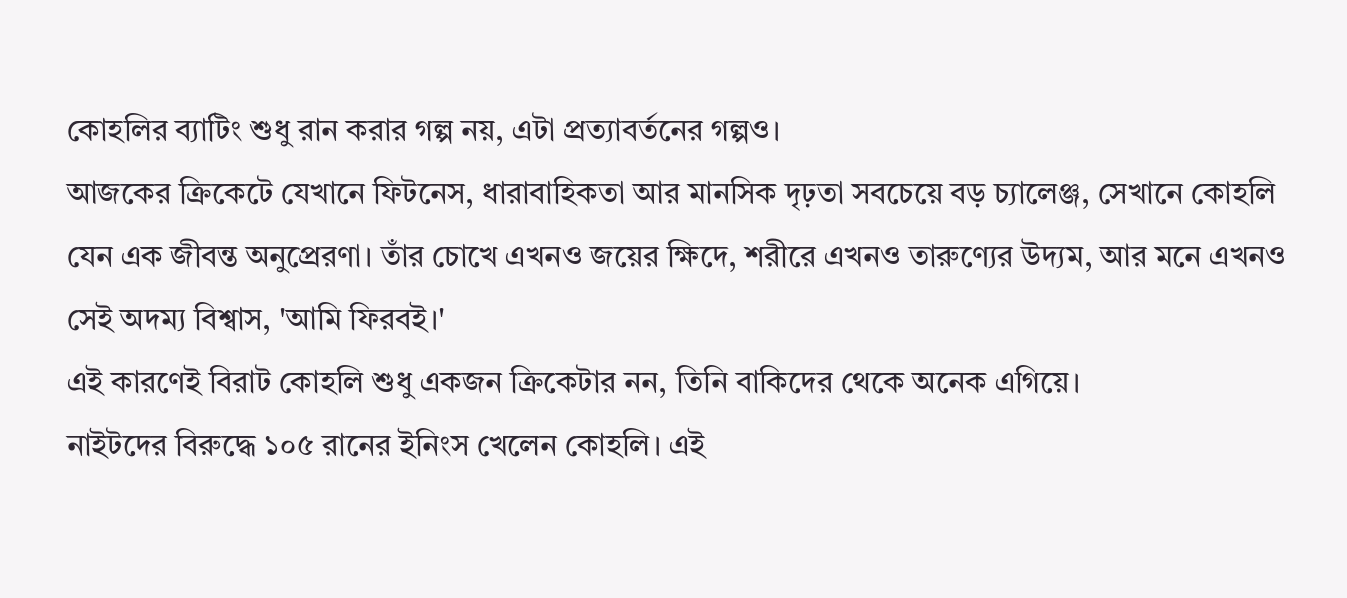কোহলির ব্যাটিং শুধু রান করার গল্প নয়, এটা প্রত্যাবর্তনের গল্পও।
আজকের ক্রিকেটে যেখানে ফিটনেস, ধারাবাহিকতা আর মানসিক দৃঢ়তা সবচেয়ে বড় চ্যালেঞ্জ, সেখানে কোহলি যেন এক জীবন্ত অনুপ্রেরণা। তাঁর চোখে এখনও জয়ের ক্ষিদে, শরীরে এখনও তারুণ্যের উদ্যম, আর মনে এখনও সেই অদম্য বিশ্বাস, 'আমি ফিরবই।'
এই কারণেই বিরাট কোহলি শুধু একজন ক্রিকেটার নন, তিনি বাকিদের থেকে অনেক এগিয়ে।
নাইটদের বিরুদ্ধে ১০৫ রানের ইনিংস খেলেন কোহলি। এই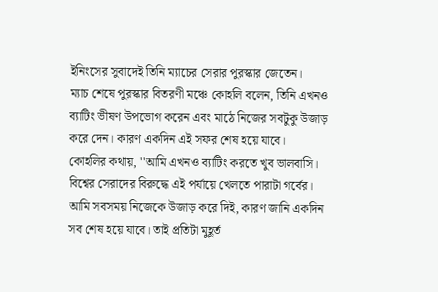ইনিংসের সুবাদেই তিনি ম্যাচের সেরার পুরস্কার জেতেন।
ম্যাচ শেষে পুরস্কার বিতরণী মঞ্চে কোহলি বলেন, তিনি এখনও ব্যাটিং ভীষণ উপভোগ করেন এবং মাঠে নিজের সবটুকু উজাড় করে দেন। কারণ একদিন এই সফর শেষ হয়ে যাবে।
কোহলির কথায়, ''আমি এখনও ব্যাটিং করতে খুব ভালবাসি। বিশ্বের সেরাদের বিরুদ্ধে এই পর্যায়ে খেলতে পারাটা গর্বের। আমি সবসময় নিজেকে উজাড় করে দিই, কারণ জানি একদিন সব শেষ হয়ে যাবে। তাই প্রতিটা মুহূর্ত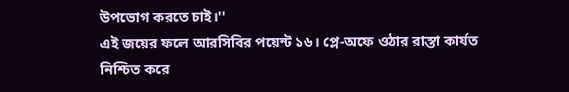উপভোগ করতে চাই।''
এই জয়ের ফলে আরসিবির পয়েন্ট ১৬। প্লে-অফে ওঠার রাস্তা কার্যত নিশ্চিত করে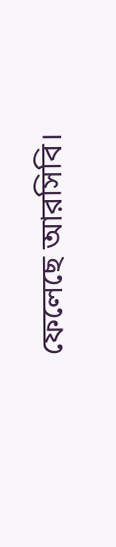ফেলেছে আরসিবি।